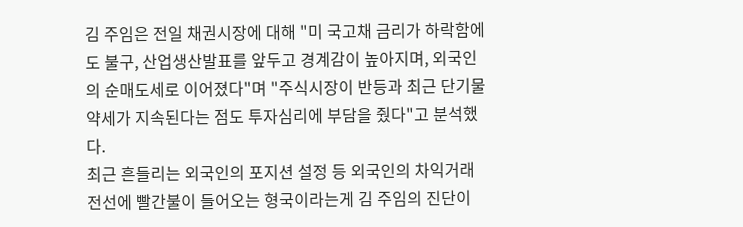김 주임은 전일 채권시장에 대해 "미 국고채 금리가 하락함에도 불구, 산업생산발표를 앞두고 경계감이 높아지며, 외국인의 순매도세로 이어졌다"며 "주식시장이 반등과 최근 단기물 약세가 지속된다는 점도 투자심리에 부담을 줬다"고 분석했다.
최근 흔들리는 외국인의 포지션 설정 등 외국인의 차익거래 전선에 빨간불이 들어오는 형국이라는게 김 주임의 진단이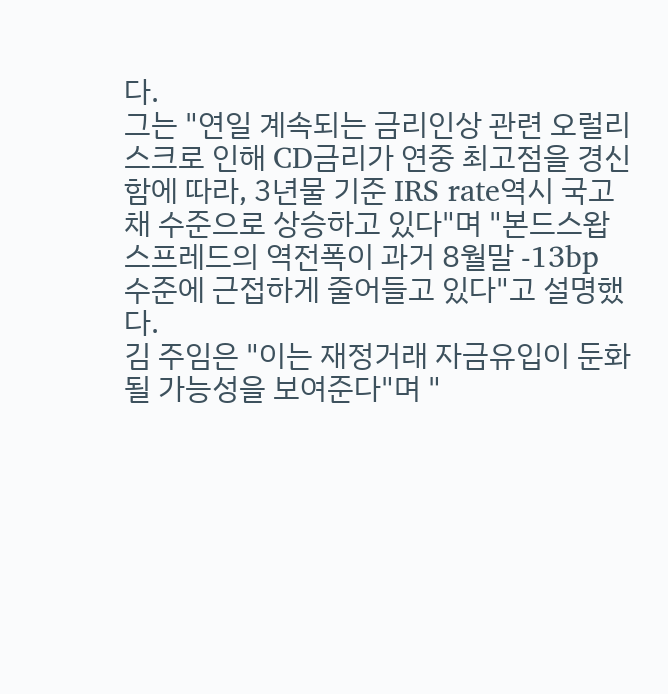다.
그는 "연일 계속되는 금리인상 관련 오럴리스크로 인해 CD금리가 연중 최고점을 경신함에 따라, 3년물 기준 IRS rate역시 국고채 수준으로 상승하고 있다"며 "본드스왑스프레드의 역전폭이 과거 8월말 -13bp 수준에 근접하게 줄어들고 있다"고 설명했다.
김 주임은 "이는 재정거래 자금유입이 둔화될 가능성을 보여준다"며 "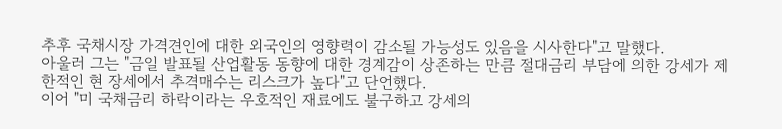추후 국채시장 가격견인에 대한 외국인의 영향력이 감소될 가능성도 있음을 시사한다"고 말했다.
아울러 그는 "금일 발표될 산업활동 동향에 대한 경계감이 상존하는 만큼 절대금리 부담에 의한 강세가 제한적인 현 장세에서 추격매수는 리스크가 높다"고 단언했다.
이어 "미 국채금리 하락이라는 우호적인 재료에도 불구하고 강세의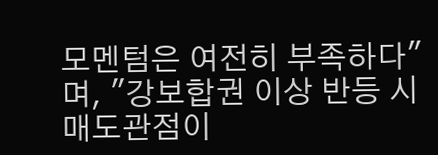모멘텀은 여전히 부족하다"며, "강보합권 이상 반등 시 매도관점이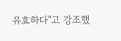유효하다"고 강조했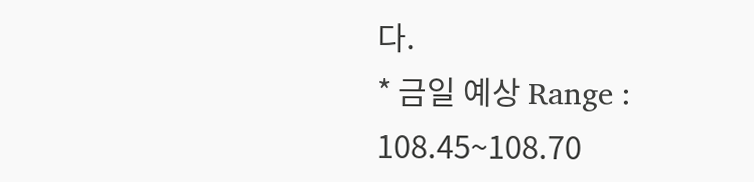다.
* 금일 예상 Range : 108.45~108.70